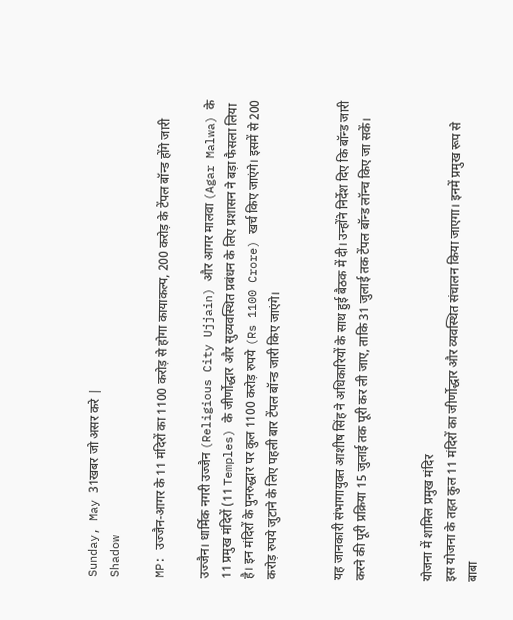Sunday, May 31खबर जो असर करे |
Shadow

MP: उज्जैन-आगर के 11 मंदिरों का 1100 करोड़ से होगा कायाकल्प, 200 करोड़ के टेंपल बॉन्ड होंगे जारी

उज्जैन। धार्मिक नगरी उज्जैन (Religious City Ujjain) और आगर मालवा (Agar Malwa) के 11 प्रमुख मंदिरों (11 Temples) के जीर्णोद्धार और सुव्यवस्थित प्रबंधन के लिए प्रशासन ने बड़ा फैसला लिया है। इन मंदिरों के पुनरुद्धार पर कुल 1100 करोड़ रुपये (Rs 1100 Crore) खर्च किए जाएंगे। इसमें से 200 करोड़ रुपये जुटाने के लिए पहली बार टेंपल बॉन्ड जारी किए जाएंगे।


यह जानकारी संभागायुक्त आशीष सिंह ने अधिकारियों के साथ हुई बैठक में दी। उन्होंने निर्देश दिए कि बॉन्ड जारी करने की पूरी प्रक्रिया 15 जुलाई तक पूरी कर ली जाए, ताकि 31 जुलाई तक टेंपल बॉन्ड लॉन्च किए जा सकें।


योजना में शामिल प्रमुख मंदिर
इस योजना के तहत कुल 11 मंदिरों का जीर्णोद्धार और व्यवस्थित संचालन किया जाएगा। इनमें प्रमुख रूप से बाबा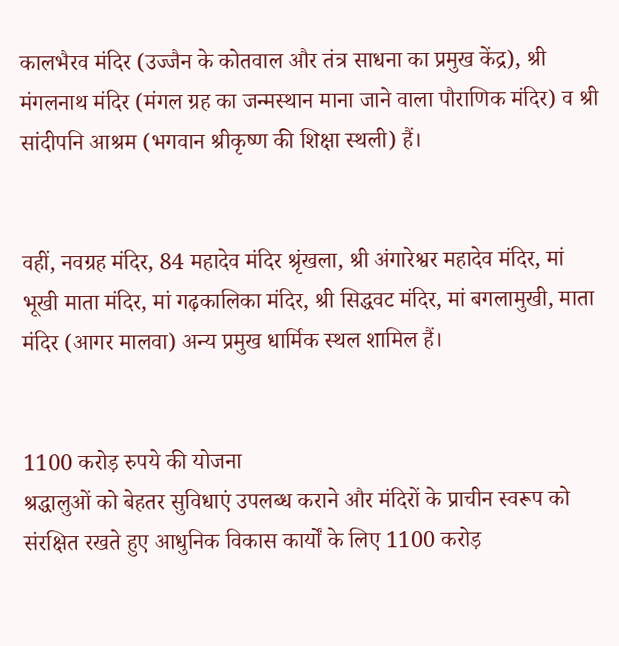कालभैरव मंदिर (उज्जैन के कोतवाल और तंत्र साधना का प्रमुख केंद्र), श्री मंगलनाथ मंदिर (मंगल ग्रह का जन्मस्थान माना जाने वाला पौराणिक मंदिर) व श्री सांदीपनि आश्रम (भगवान श्रीकृष्ण की शिक्षा स्थली) हैं।


वहीं, नवग्रह मंदिर, 84 महादेव मंदिर श्रृंखला, श्री अंगारेश्वर महादेव मंदिर, मां भूखी माता मंदिर, मां गढ़कालिका मंदिर, श्री सिद्धवट मंदिर, मां बगलामुखी, माता मंदिर (आगर मालवा) अन्य प्रमुख धार्मिक स्थल शामिल हैं।


1100 करोड़ रुपये की योजना
श्रद्धालुओं को बेहतर सुविधाएं उपलब्ध कराने और मंदिरों के प्राचीन स्वरूप को संरक्षित रखते हुए आधुनिक विकास कार्यों के लिए 1100 करोड़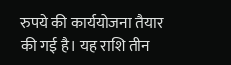रुपये की कार्ययोजना तैयार की गई है। यह राशि तीन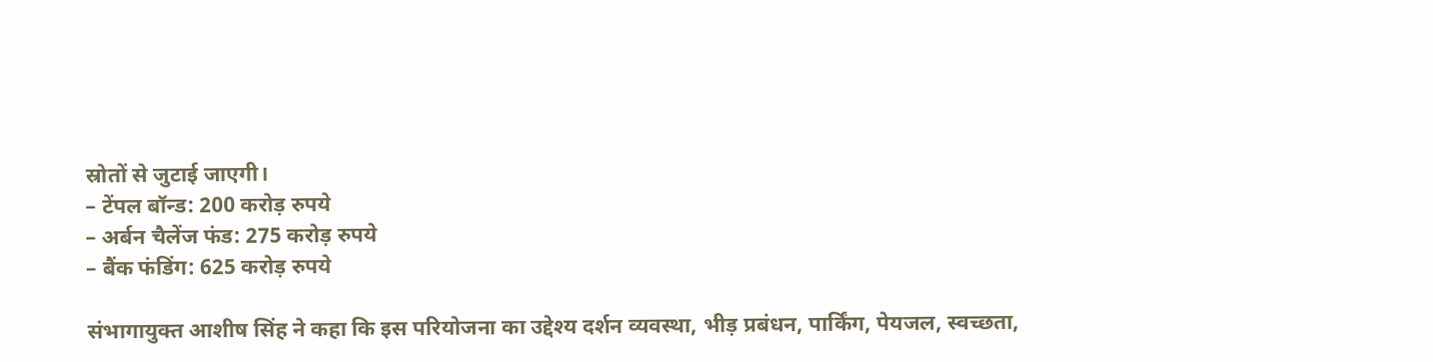स्रोतों से जुटाई जाएगी।
– टेंपल बॉन्ड: 200 करोड़ रुपये
– अर्बन चैलेंज फंड: 275 करोड़ रुपये
– बैंक फंडिंग: 625 करोड़ रुपये

संभागायुक्त आशीष सिंह ने कहा कि इस परियोजना का उद्देश्य दर्शन व्यवस्था, भीड़ प्रबंधन, पार्किंग, पेयजल, स्वच्छता,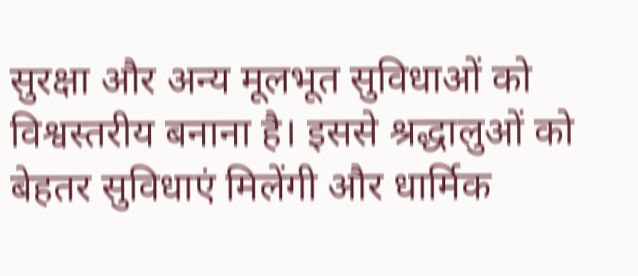सुरक्षा और अन्य मूलभूत सुविधाओं को विश्वस्तरीय बनाना है। इससे श्रद्धालुओं को बेहतर सुविधाएं मिलेंगी और धार्मिक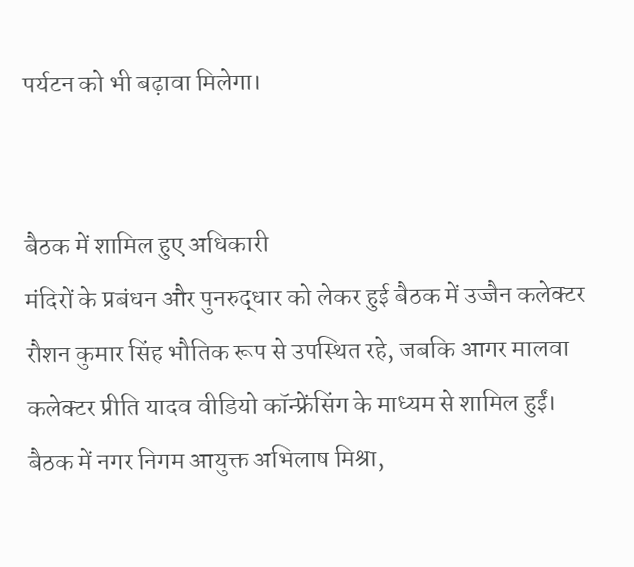पर्यटन को भी बढ़ावा मिलेगा।


बैठक में शामिल हुए अधिकारी
मंदिरों के प्रबंधन और पुनरुद्धार को लेकर हुई बैठक में उज्जैन कलेक्टर रौशन कुमार सिंह भौतिक रूप से उपस्थित रहे, जबकि आगर मालवा कलेक्टर प्रीति यादव वीडियो कॉन्फ्रेंसिंग के माध्यम से शामिल हुईं। बैठक में नगर निगम आयुक्त अभिलाष मिश्रा,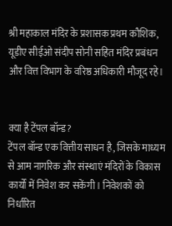श्री महाकाल मंदिर के प्रशासक प्रथम कौशिक, यूडीए सीईओ संदीप सोनी सहित मंदिर प्रबंधन और वित्त विभाग के वरिष्ठ अधिकारी मौजूद रहे।


क्या है टेंपल बॉन्ड?
टेंपल बॉन्ड एक वित्तीय साधन है, जिसके माध्यम से आम नागरिक और संस्थाएं मंदिरों के विकास कार्यों में निवेश कर सकेंगी। निवेशकों को निर्धारित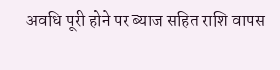अवधि पूरी होने पर ब्याज सहित राशि वापस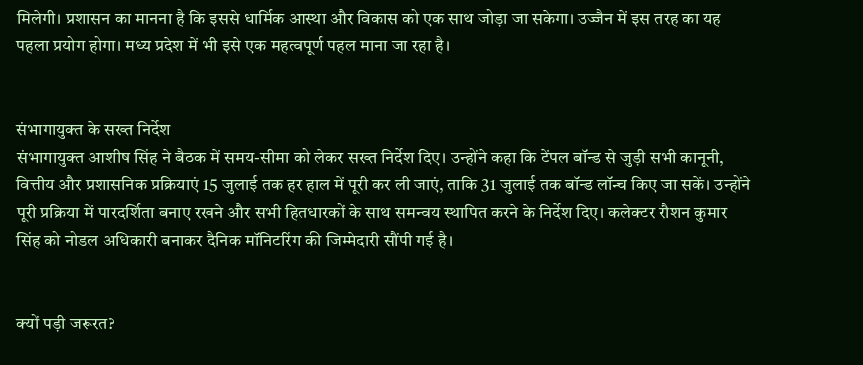मिलेगी। प्रशासन का मानना है कि इससे धार्मिक आस्था और विकास को एक साथ जोड़ा जा सकेगा। उज्जैन में इस तरह का यह पहला प्रयोग होगा। मध्य प्रदेश में भी इसे एक महत्वपूर्ण पहल माना जा रहा है।


संभागायुक्त के सख्त निर्देश
संभागायुक्त आशीष सिंह ने बैठक में समय-सीमा को लेकर सख्त निर्देश दिए। उन्होंने कहा कि टेंपल बॉन्ड से जुड़ी सभी कानूनी, वित्तीय और प्रशासनिक प्रक्रियाएं 15 जुलाई तक हर हाल में पूरी कर ली जाएं, ताकि 31 जुलाई तक बॉन्ड लॉन्च किए जा सकें। उन्होंने पूरी प्रक्रिया में पारदर्शिता बनाए रखने और सभी हितधारकों के साथ समन्वय स्थापित करने के निर्देश दिए। कलेक्टर रौशन कुमार सिंह को नोडल अधिकारी बनाकर दैनिक मॉनिटरिंग की जिम्मेदारी सौंपी गई है।


क्यों पड़ी जरूरत?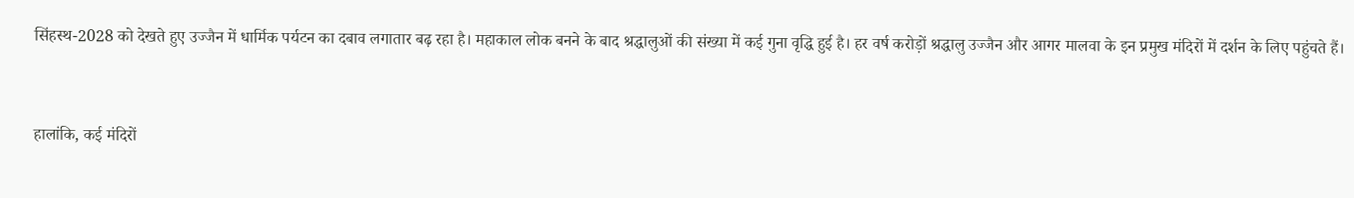सिंहस्थ-2028 को देखते हुए उज्जैन में धार्मिक पर्यटन का दबाव लगातार बढ़ रहा है। महाकाल लोक बनने के बाद श्रद्धालुओं की संख्या में कई गुना वृद्धि हुई है। हर वर्ष करोड़ों श्रद्धालु उज्जैन और आगर मालवा के इन प्रमुख मंदिरों में दर्शन के लिए पहुंचते हैं।


हालांकि, कई मंदिरों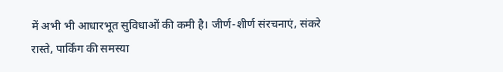में अभी भी आधारभूत सुविधाओं की कमी है। जीर्ण-शीर्ण संरचनाएं, संकरे रास्ते, पार्किंग की समस्या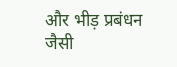और भीड़ प्रबंधन जैसी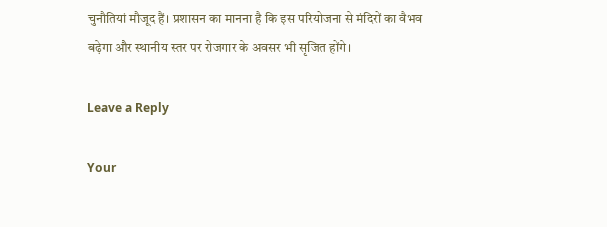चुनौतियां मौजूद हैं। प्रशासन का मानना है कि इस परियोजना से मंदिरों का वैभव बढ़ेगा और स्थानीय स्तर पर रोजगार के अवसर भी सृजित होंगे।

Leave a Reply

Your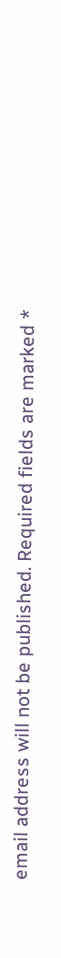email address will not be published. Required fields are marked *